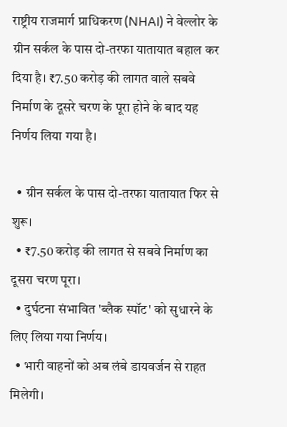राष्ट्रीय राजमार्ग प्राधिकरण (NHAI) ने वेल्लोर के ग्रीन सर्कल के पास दो-तरफा यातायात बहाल कर दिया है। ₹7.50 करोड़ की लागत वाले सबवे निर्माण के दूसरे चरण के पूरा होने के बाद यह निर्णय लिया गया है।

  • ग्रीन सर्कल के पास दो-तरफा यातायात फिर से शुरू।
  • ₹7.50 करोड़ की लागत से सबवे निर्माण का दूसरा चरण पूरा।
  • दुर्घटना संभावित 'ब्लैक स्पॉट' को सुधारने के लिए लिया गया निर्णय।
  • भारी वाहनों को अब लंबे डायवर्जन से राहत मिलेगी।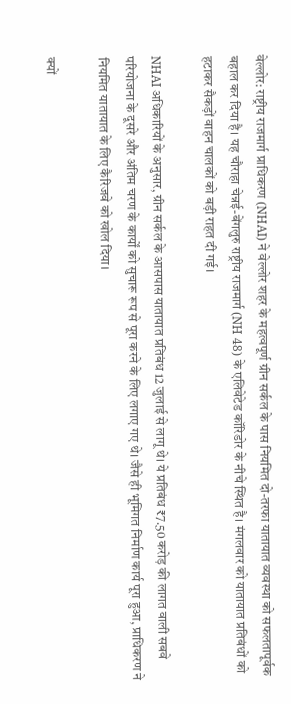वेल्लोर: राष्ट्रीय राजमार्ग प्राधिकरण (NHAI) ने वेल्लोर शहर के महत्वपूर्ण ग्रीन सर्कल के पास नियमित दो-तरफा यातायात व्यवस्था को सफलतापूर्वक बहाल कर दिया है। यह चौराहा चेन्नई-बेंगलुरु राष्ट्रीय राजमार्ग (NH 48) के एलिवेटेड कॉरिडोर के नीचे स्थित है। मंगलवार को यातायात प्रतिबंधों को हटाकर सैकड़ों वाहन चालकों को बड़ी राहत दी गई।

NHAI अधिकारियों के अनुसार, ग्रीन सर्कल के आसपास यातायात प्रतिबंध 12 जुलाई से लागू थे। ये प्रतिबंध ₹7.50 करोड़ की लागत वाली सबवे परियोजना के दूसरे और अंतिम चरण के कार्यों को सुचारू रूप से पूरा करने के लिए लगाए गए थे। जैसे ही भूमिगत निर्माण कार्य पूरा हुआ, प्राधिकरण ने नियमित यातायात के लिए कैरिजवे को खोल दिया।

क्यों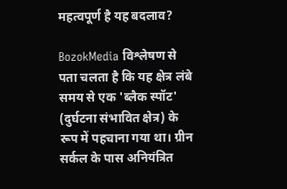महत्वपूर्ण है यह बदलाव?

BozokMedia विश्लेषण से पता चलता है कि यह क्षेत्र लंबे समय से एक 'ब्लैक स्पॉट' (दुर्घटना संभावित क्षेत्र) के रूप में पहचाना गया था। ग्रीन सर्कल के पास अनियंत्रित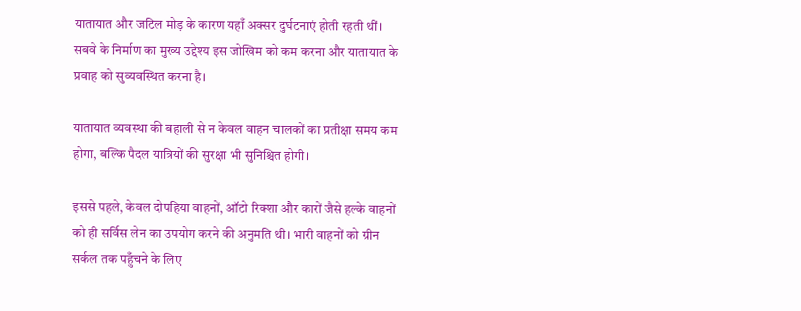यातायात और जटिल मोड़ के कारण यहाँ अक्सर दुर्घटनाएं होती रहती थीं। सबवे के निर्माण का मुख्य उद्देश्य इस जोखिम को कम करना और यातायात के प्रवाह को सुव्यवस्थित करना है।

यातायात व्यवस्था की बहाली से न केवल वाहन चालकों का प्रतीक्षा समय कम होगा, बल्कि पैदल यात्रियों की सुरक्षा भी सुनिश्चित होगी।

इससे पहले, केवल दोपहिया वाहनों, ऑटो रिक्शा और कारों जैसे हल्के वाहनों को ही सर्विस लेन का उपयोग करने की अनुमति थी। भारी वाहनों को ग्रीन सर्कल तक पहुँचने के लिए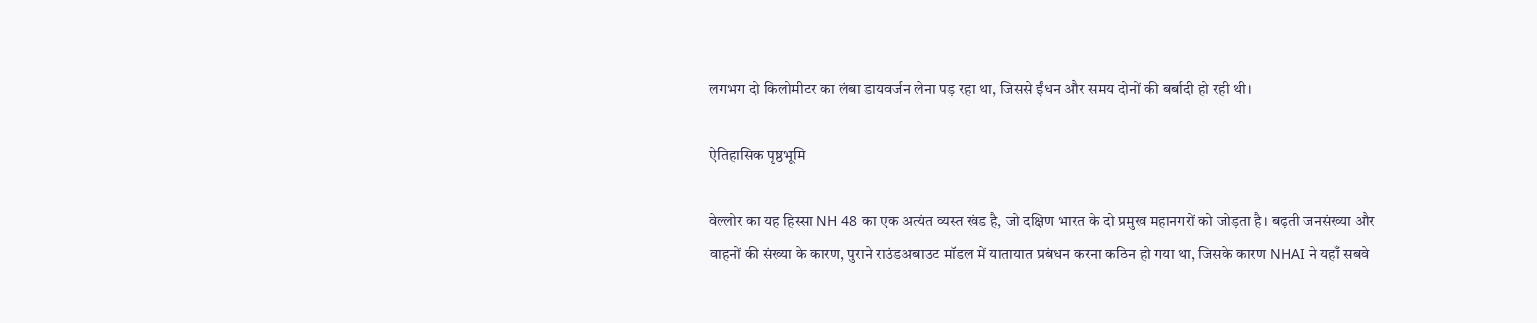लगभग दो किलोमीटर का लंबा डायवर्जन लेना पड़ रहा था, जिससे ईंधन और समय दोनों की बर्बादी हो रही थी।

ऐतिहासिक पृष्ठभूमि

वेल्लोर का यह हिस्सा NH 48 का एक अत्यंत व्यस्त खंड है, जो दक्षिण भारत के दो प्रमुख महानगरों को जोड़ता है। बढ़ती जनसंख्या और वाहनों की संख्या के कारण, पुराने राउंडअबाउट मॉडल में यातायात प्रबंधन करना कठिन हो गया था, जिसके कारण NHAI ने यहाँ सबवे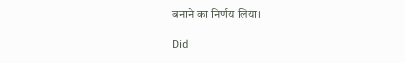बनाने का निर्णय लिया।

Did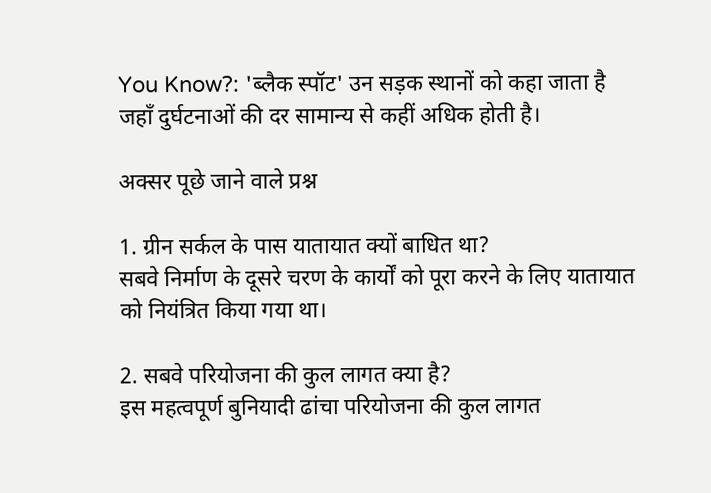You Know?: 'ब्लैक स्पॉट' उन सड़क स्थानों को कहा जाता है जहाँ दुर्घटनाओं की दर सामान्य से कहीं अधिक होती है।

अक्सर पूछे जाने वाले प्रश्न

1. ग्रीन सर्कल के पास यातायात क्यों बाधित था?
सबवे निर्माण के दूसरे चरण के कार्यों को पूरा करने के लिए यातायात को नियंत्रित किया गया था।

2. सबवे परियोजना की कुल लागत क्या है?
इस महत्वपूर्ण बुनियादी ढांचा परियोजना की कुल लागत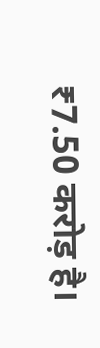₹7.50 करोड़ है।